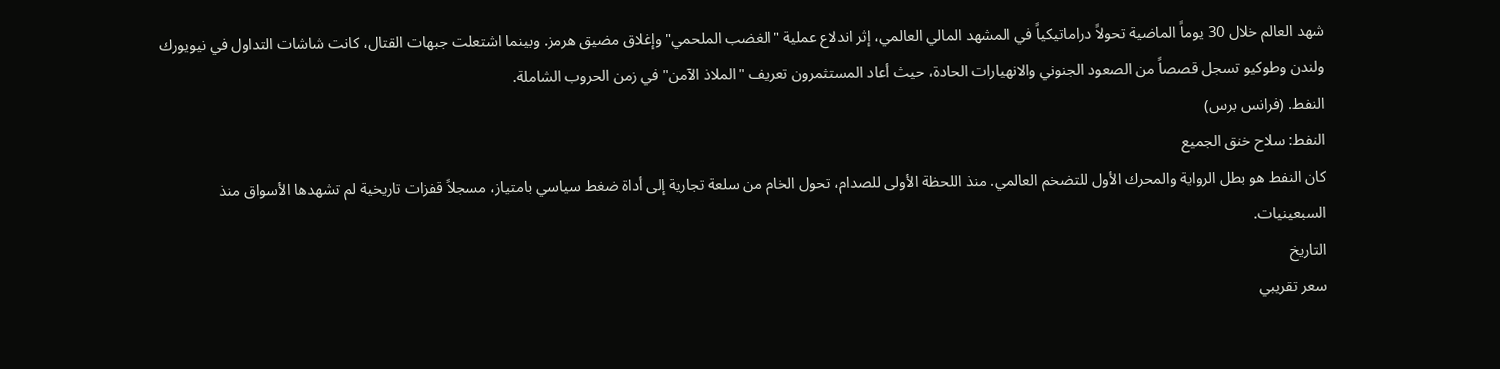شهد العالم خلال 30 يوماً الماضية تحولاً دراماتيكياً في المشهد المالي العالمي، إثر اندلاع عملية "الغضب الملحمي" وإغلاق مضيق هرمز. وبينما اشتعلت جبهات القتال، كانت شاشات التداول في نيويورك ولندن وطوكيو تسجل قصصاً من الصعود الجنوني والانهيارات الحادة، حيث أعاد المستثمرون تعريف "الملاذ الآمن" في زمن الحروب الشاملة.
النفط. (فرانس برس)
النفط: سلاح خنق الجميع
كان النفط هو بطل الرواية والمحرك الأول للتضخم العالمي. منذ اللحظة الأولى للصدام، تحول الخام من سلعة تجارية إلى أداة ضغط سياسي بامتياز، مسجلاً قفزات تاريخية لم تشهدها الأسواق منذ السبعينيات.
التاريخ
سعر تقريبي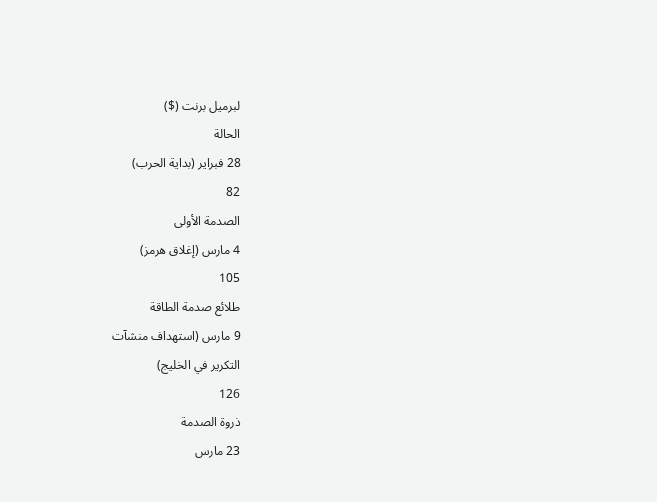لبرميل برنت ($)
الحالة
28 فبراير (بداية الحرب)
82
الصدمة الأولى
4 مارس (إغلاق هرمز)
105
طلائع صدمة الطاقة
9 مارس (استهداف منشآت
التكرير في الخليج)
126
ذروة الصدمة
23 مارس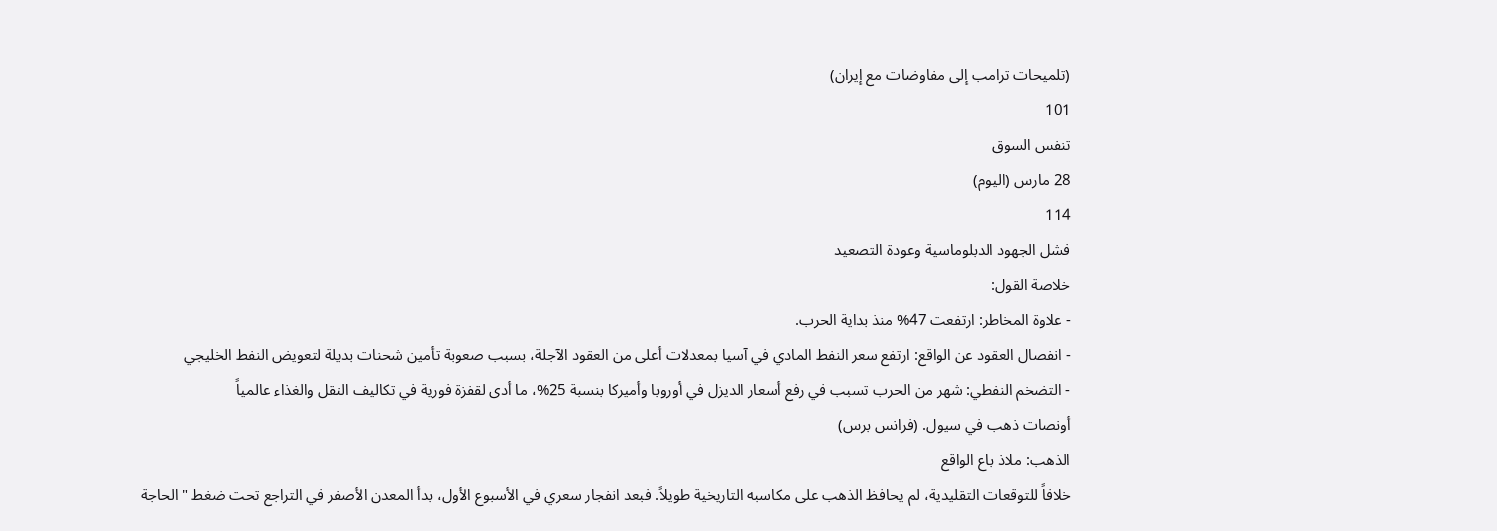(تلميحات ترامب إلى مفاوضات مع إيران)
101
تنفس السوق
28 مارس (اليوم)
114
فشل الجهود الدبلوماسية وعودة التصعيد
خلاصة القول:
- علاوة المخاطر: ارتفعت 47% منذ بداية الحرب.
- انفصال العقود عن الواقع: ارتفع سعر النفط المادي في آسيا بمعدلات أعلى من العقود الآجلة، بسبب صعوبة تأمين شحنات بديلة لتعويض النفط الخليجي
- التضخم النفطي: شهر من الحرب تسبب في رفع أسعار الديزل في أوروبا وأميركا بنسبة 25%، ما أدى لقفزة فورية في تكاليف النقل والغذاء عالمياً
أونصات ذهب في سيول. (فرانس برس)
الذهب: ملاذ باع الواقع
خلافاً للتوقعات التقليدية، لم يحافظ الذهب على مكاسبه التاريخية طويلاً. فبعد انفجار سعري في الأسبوع الأول، بدأ المعدن الأصفر في التراجع تحت ضغط "الحاجة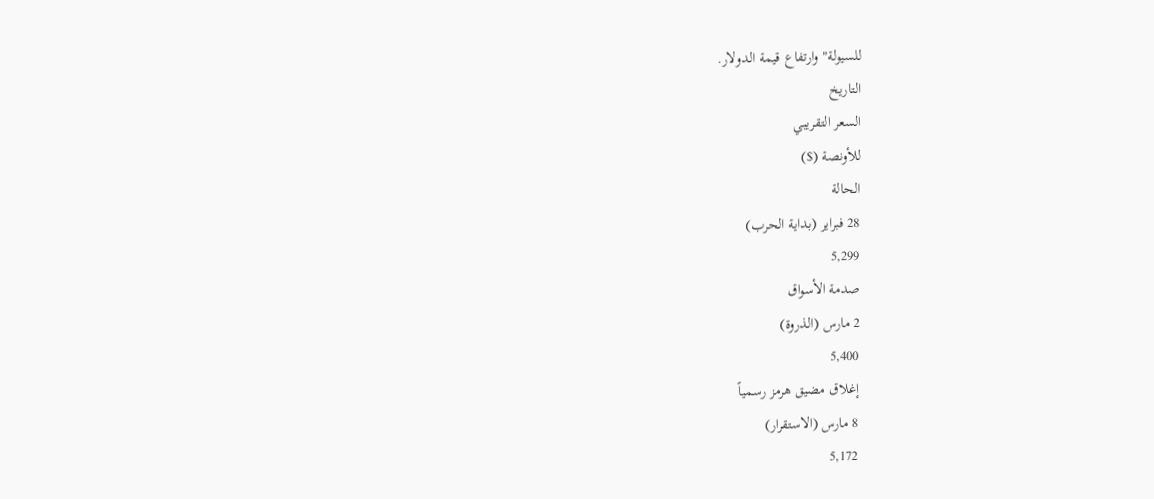للسيولة" وارتفاع قيمة الدولار.
التاريخ
السعر التقريبي
للأونصة ($)
الحالة
28 فبراير (بداية الحرب)
5,299
صدمة الأسواق
2 مارس (الذروة)
5,400
إغلاق مضيق هرمز رسمياً
8 مارس (الاستقرار)
5,172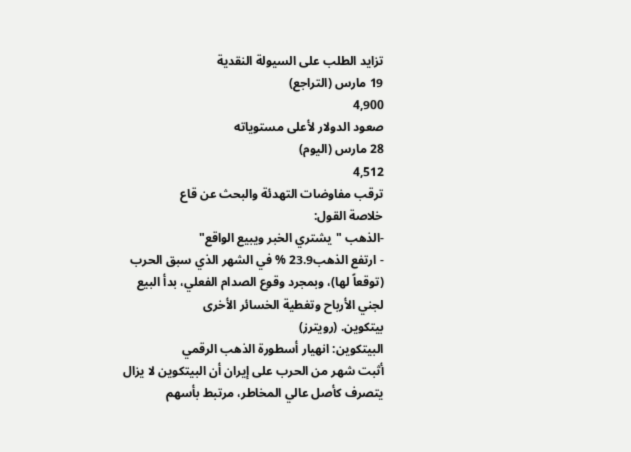تزايد الطلب على السيولة النقدية
19 مارس (التراجع)
4,900
صعود الدولار لأعلى مستوياته
28 مارس (اليوم)
4,512
ترقب مفاوضات التهدئة والبحث عن قاع
خلاصة القول:
-الذهب "يشتري الخبر ويبيع الواقع"
- ارتفع الذهب23.9 % في الشهر الذي سبق الحرب (توقعاً لها)، وبمجرد وقوع الصدام الفعلي، بدأ البيع لجني الأرباح وتغطية الخسائر الأخرى
بيتكوين. (رويترز)
البيتكوين: انهيار أسطورة الذهب الرقمي
أثبت شهر من الحرب على إيران أن البيتكوين لا يزال يتصرف كأصل عالي المخاطر، مرتبط بأسهم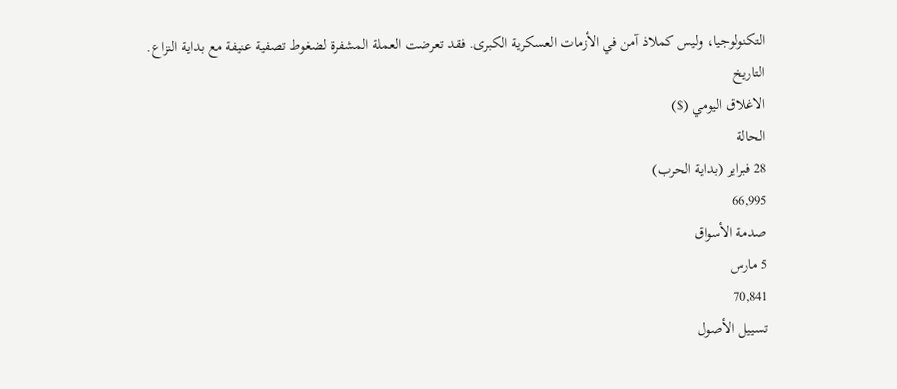التكنولوجيا، وليس كملاذ آمن في الأزمات العسكرية الكبرى. فقد تعرضت العملة المشفرة لضغوط تصفية عنيفة مع بداية النزاع.
التاريخ
الاغلاق اليومي ($)
الحالة
28 فبراير (بداية الحرب)
66,995
صدمة الأسواق
5 مارس
70,841
تسييل الأصول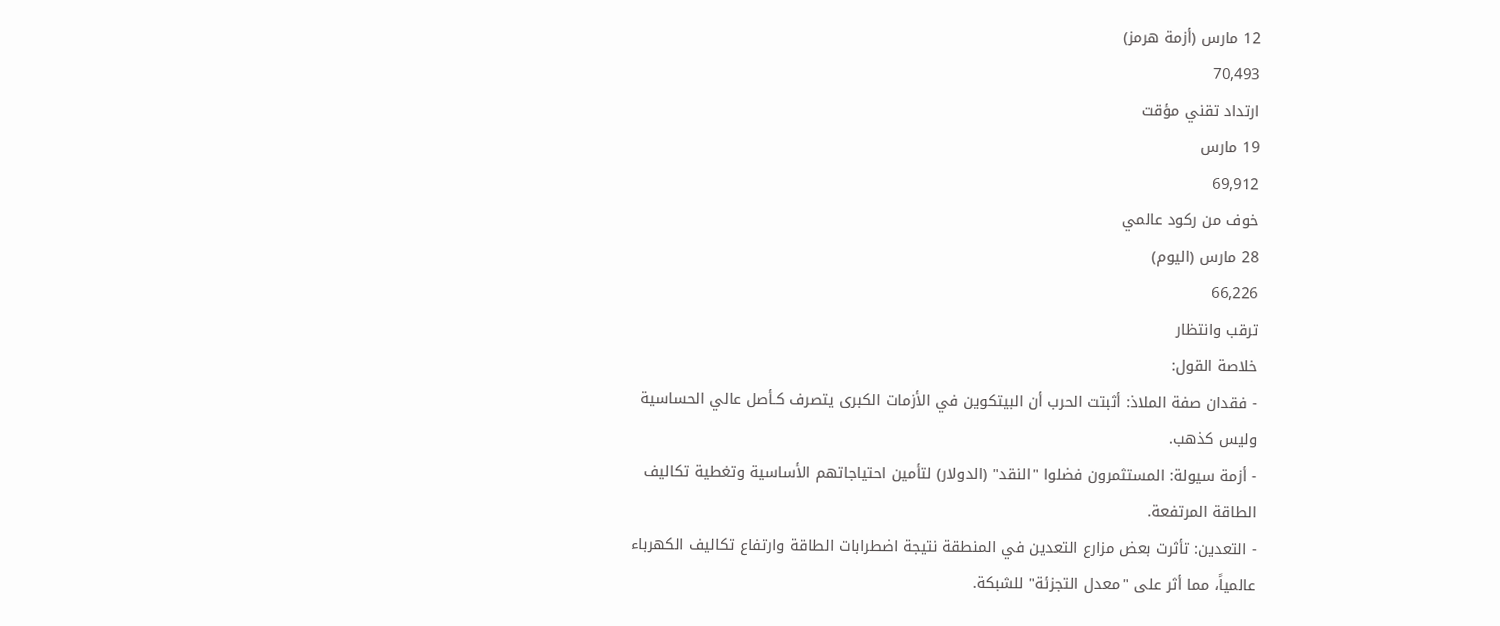12 مارس (أزمة هرمز)
70,493
ارتداد تقني مؤقت
19 مارس
69,912
خوف من ركود عالمي
28 مارس (اليوم)
66,226
ترقب وانتظار
خلاصة القول:
- فقدان صفة الملاذ: أثبتت الحرب أن البيتكوين في الأزمات الكبرى يتصرف كـأصل عالي الحساسية وليس كذهب.
- أزمة سيولة: المستثمرون فضلوا "النقد" (الدولار) لتأمين احتياجاتهم الأساسية وتغطية تكاليف الطاقة المرتفعة.
- التعدين: تأثرت بعض مزارع التعدين في المنطقة نتيجة اضطرابات الطاقة وارتفاع تكاليف الكهرباء عالمياً، مما أثر على "معدل التجزئة" للشبكة.